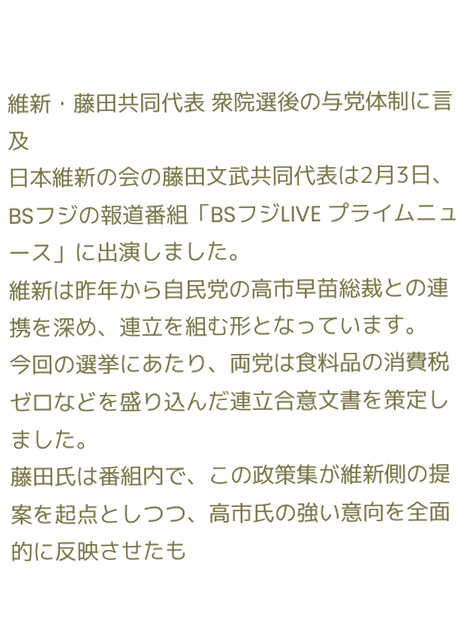維新・藤田共同代表 衆院選後の与党体制に言及
日本維新の会の藤田文武共同代表は2月3日、BSフジの報道番組「BSフジLIVE プライムニュース」に出演しました。
維新は昨年から自民党の高市早苗総裁との連携を深め、連立を組む形となっています。
今回の選挙にあたり、両党は食料品の消費税ゼロなどを盛り込んだ連立合意文書を策定しました。
藤田氏は番組内で、この政策集が維新側の提案を起点としつつ、高市氏の強い意向を全面的に反映させたも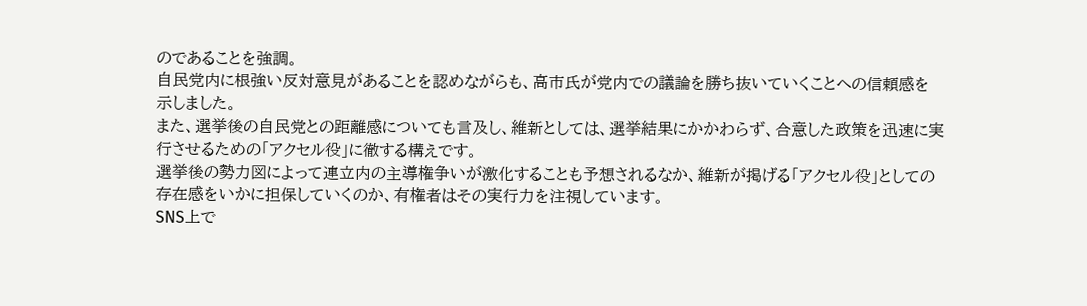のであることを強調。
自民党内に根強い反対意見があることを認めながらも、高市氏が党内での議論を勝ち抜いていくことへの信頼感を示しました。
また、選挙後の自民党との距離感についても言及し、維新としては、選挙結果にかかわらず、合意した政策を迅速に実行させるための「アクセル役」に徹する構えです。
選挙後の勢力図によって連立内の主導権争いが激化することも予想されるなか、維新が掲げる「アクセル役」としての存在感をいかに担保していくのか、有権者はその実行力を注視しています。
SNS上で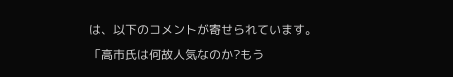は、以下のコメントが寄せられています。
「高市氏は何故人気なのか?もう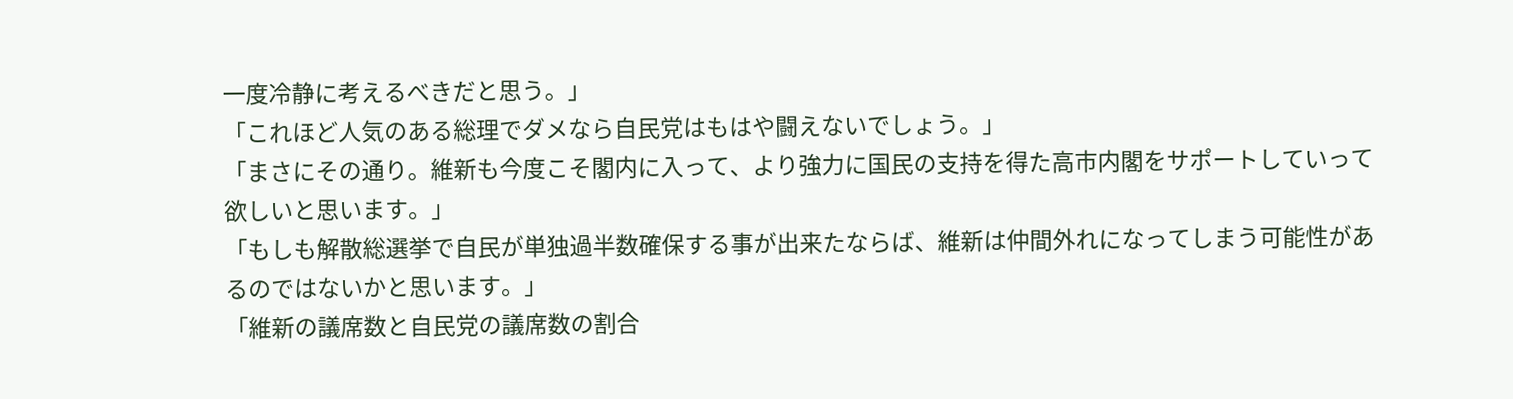一度冷静に考えるべきだと思う。」
「これほど人気のある総理でダメなら自民党はもはや闘えないでしょう。」
「まさにその通り。維新も今度こそ閣内に入って、より強力に国民の支持を得た高市内閣をサポートしていって欲しいと思います。」
「もしも解散総選挙で自民が単独過半数確保する事が出来たならば、維新は仲間外れになってしまう可能性があるのではないかと思います。」
「維新の議席数と自民党の議席数の割合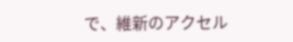で、維新のアクセル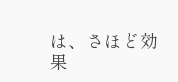は、さほど効果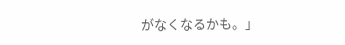がなくなるかも。」